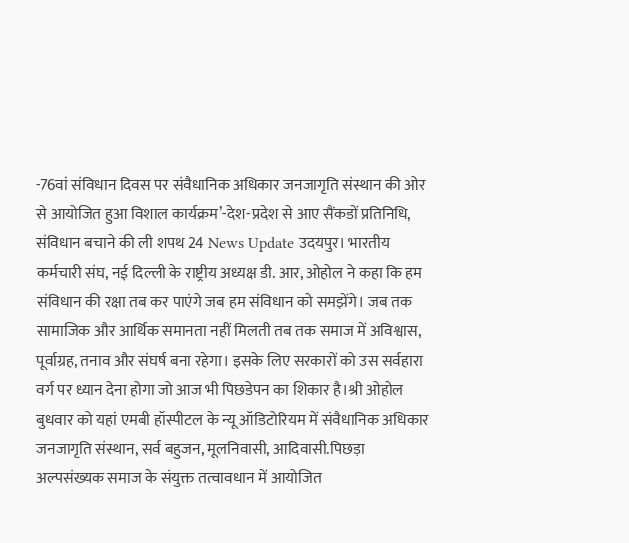-76वां संविधान दिवस पर संवैधानिक अधिकार जनजागृति संस्थान की ओर से आयोजित हुआ विशाल कार्यक्रम’-देश-प्रदेश से आए सैंकडों प्रतिनिधि, संविधान बचाने की ली शपथ 24 News Update उदयपुर। भारतीय कर्मचारी संघ, नई दिल्ली के राष्ट्रीय अध्यक्ष डी. आर, ओहोल ने कहा कि हम संविधान की रक्षा तब कर पाएंगे जब हम संविधान को समझेंगे। जब तक सामाजिक और आर्थिक समानता नहीं मिलती तब तक समाज में अविश्वास, पूर्वाग्रह, तनाव और संघर्ष बना रहेगा। इसके लिए सरकारों को उस सर्वहारा वर्ग पर ध्यान देना होगा जो आज भी पिछडेपन का शिकार है।श्री ओहोल बुधवार को यहां एमबी हॉस्पीटल के न्यू ऑडिटोरियम में संवैधानिक अधिकार जनजागृति संस्थान, सर्व बहुजन, मूलनिवासी, आदिवासी.पिछड़ा अल्पसंख्यक समाज के संयुक्त तत्वावधान में आयोजित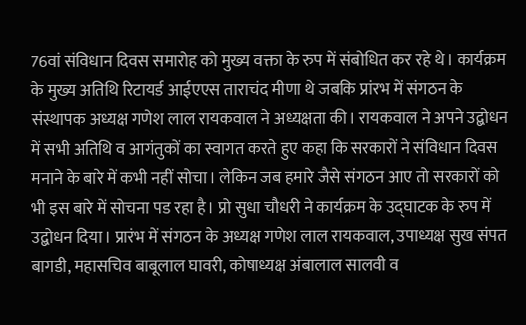76वां संविधान दिवस समारोह को मुख्य वक्ता के रुप में संबोधित कर रहे थे। कार्यक्रम के मुख्य अतिथि रिटायर्ड आईएएस ताराचंद मीणा थे जबकि प्रांरभ में संगठन के संस्थापक अध्यक्ष गणेश लाल रायकवाल ने अध्यक्षता की। रायकवाल ने अपने उद्बोधन में सभी अतिथि व आगंतुकों का स्वागत करते हुए कहा कि सरकारों ने संविधान दिवस मनाने के बारे में कभी नहीं सोचा। लेकिन जब हमारे जैसे संगठन आए तो सरकारों को भी इस बारे में सोचना पड रहा है। प्रो सुधा चौधरी ने कार्यक्रम के उद्घाटक के रुप में उद्बोधन दिया। प्रारंभ में संगठन के अध्यक्ष गणेश लाल रायकवाल, उपाध्यक्ष सुख संपत बागडी, महासचिव बाबूलाल घावरी, कोषाध्यक्ष अंबालाल सालवी व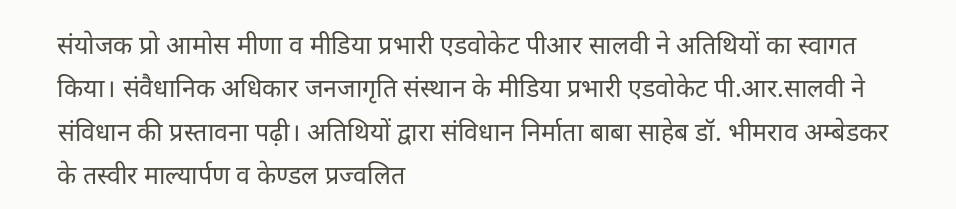संयोजक प्रो आमोस मीणा व मीडिया प्रभारी एडवोकेट पीआर सालवी ने अतिथियों का स्वागत किया। संवैधानिक अधिकार जनजागृति संस्थान के मीडिया प्रभारी एडवोकेट पी.आर.सालवी ने संविधान की प्रस्तावना पढ़ी। अतिथियों द्वारा संविधान निर्माता बाबा साहेब डॉ. भीमराव अम्बेडकर के तस्वीर माल्यार्पण व केण्डल प्रज्वलित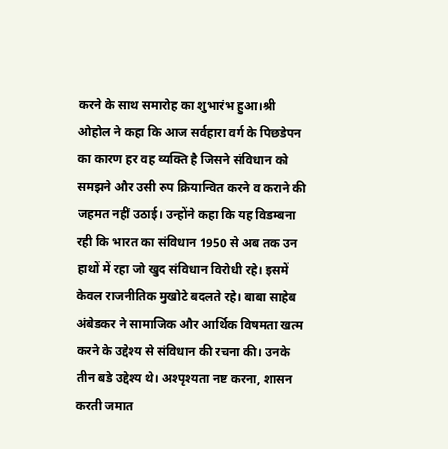करने के साथ समारोह का शुभारंभ हुआ।श्री ओहोल ने कहा कि आज सर्वहारा वर्ग के पिछडेपन का कारण हर वह व्यक्ति है जिसने संविधान को समझने और उसी रुप क्रियान्वित करने व कराने की जहमत नहीं उठाई। उन्होंने कहा कि यह विडम्बना रही कि भारत का संविधान 1950 से अब तक उन हाथों में रहा जो खुद संविधान विरोधी रहे। इसमें केवल राजनीतिक मुखोटे बदलते रहे। बाबा साहेब अंबेडकर ने सामाजिक और आर्थिक विषमता खत्म करने के उद्देश्य से संविधान की रचना की। उनके तीन बडे उद्देश्य थे। अश्पृश्यता नष्ट करना, शासन करती जमात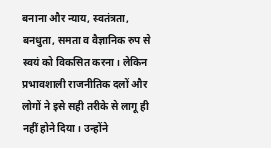बनाना और न्याय, स्वतंत्रता, बनधुता, समता व वैज्ञानिक रुप से स्वयं को विकसित करना। लेकिन प्रभावशाली राजनीतिक दलों और लोगों ने इसे सही तरीके से लागू ही नहीं होने दिया। उन्होंने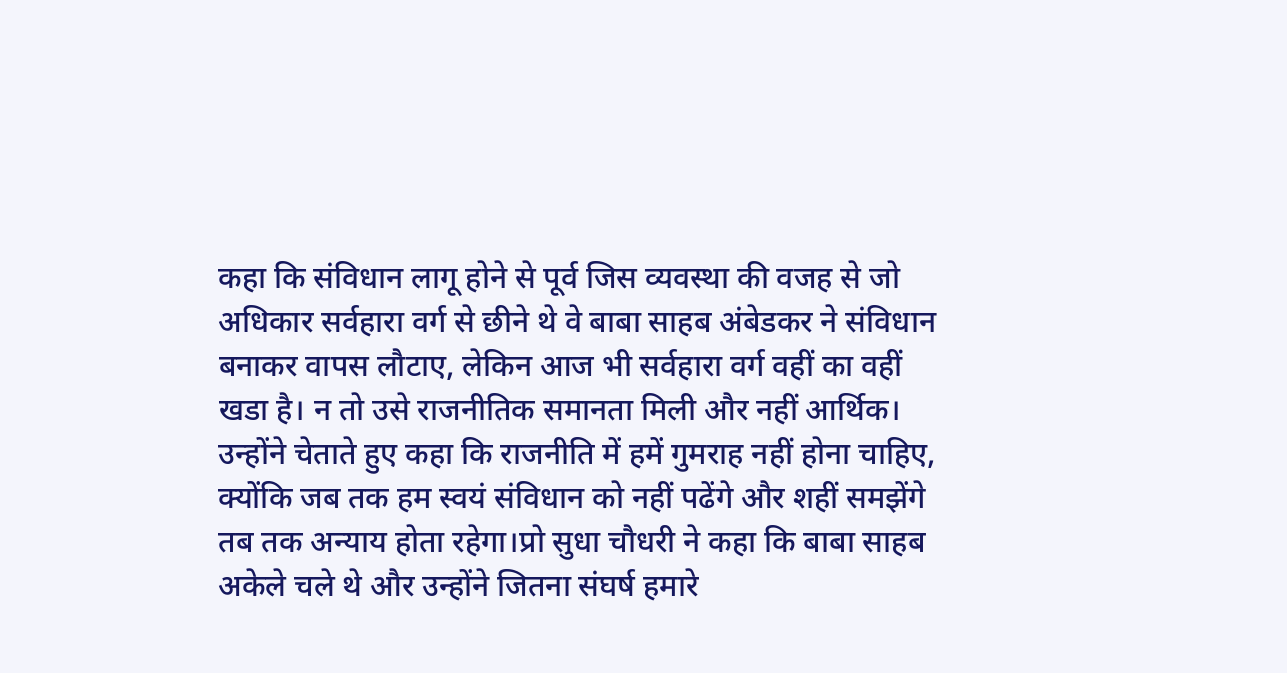कहा कि संविधान लागू होने से पूर्व जिस व्यवस्था की वजह से जो अधिकार सर्वहारा वर्ग से छीने थे वे बाबा साहब अंबेडकर ने संविधान बनाकर वापस लौटाए, लेकिन आज भी सर्वहारा वर्ग वहीं का वहीं खडा है। न तो उसे राजनीतिक समानता मिली और नहीं आर्थिक। उन्होंने चेताते हुए कहा कि राजनीति में हमें गुमराह नहीं होना चाहिए, क्योंकि जब तक हम स्वयं संविधान को नहीं पढेंगे और शहीं समझेंगे तब तक अन्याय होता रहेगा।प्रो सुधा चौधरी ने कहा कि बाबा साहब अकेले चले थे और उन्होंने जितना संघर्ष हमारे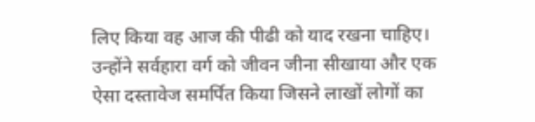लिए किया वह आज की पीढी को याद रखना चाहिए। उन्होंने सर्वहारा वर्ग को जीवन जीना सीखाया और एक ऐसा दस्तावेज समर्पित किया जिसने लाखों लोगों का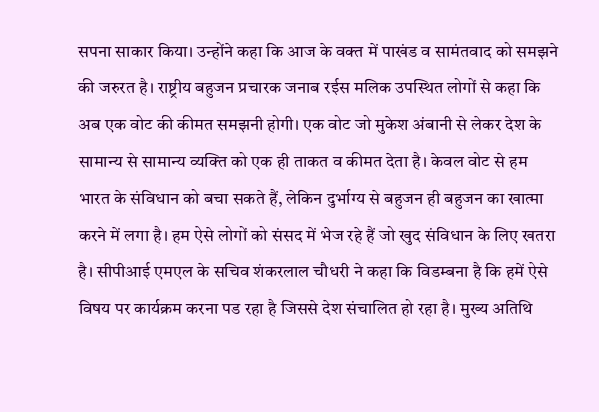सपना साकार किया। उन्होंने कहा कि आज के वक्त में पाखंड व सामंतवाद को समझने की जरुरत है। राष्ट्रीय बहुजन प्रचारक जनाब रईस मलिक उपस्थित लोगों से कहा कि अब एक वोट की कीमत समझनी होगी। एक वोट जो मुकेश अंबानी से लेकर देश के सामान्य से सामान्य व्यक्ति को एक ही ताकत व कीमत देता है। केवल वोट से हम भारत के संविधान को बचा सकते हैं, लेकिन दुर्भाग्य से बहुजन ही बहुजन का खात्मा करने में लगा है। हम ऐसे लोगों को संसद में भेज रहे हैं जो खुद संविधान के लिए खतरा है। सीपीआई एमएल के सचिव शंकरलाल चौधरी ने कहा कि विडम्बना है कि हमें ऐसे विषय पर कार्यक्रम करना पड रहा है जिससे देश संचालित हो रहा है। मुख्य अतिथि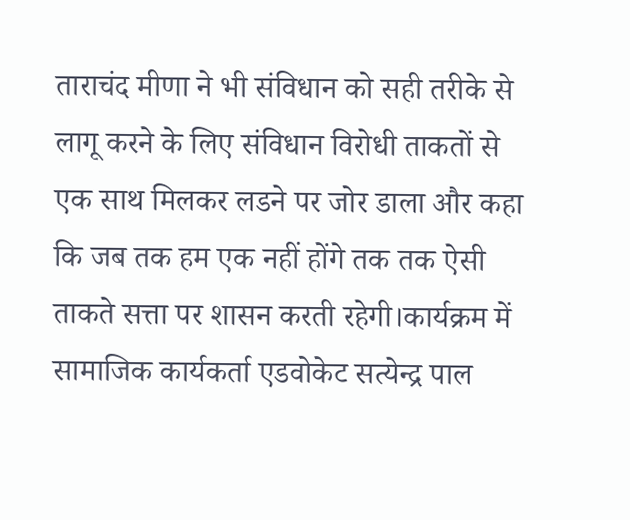ताराचंद मीणा ने भी संविधान को सही तरीके से लागू करने के लिए संविधान विरोधी ताकतों से एक साथ मिलकर लडने पर जोर डाला और कहा कि जब तक हम एक नहीं होंगे तक तक ऐसी ताकते सत्ता पर शासन करती रहेगी।कार्यक्रम में सामाजिक कार्यकर्ता एडवोकेट सत्येन्द्र पाल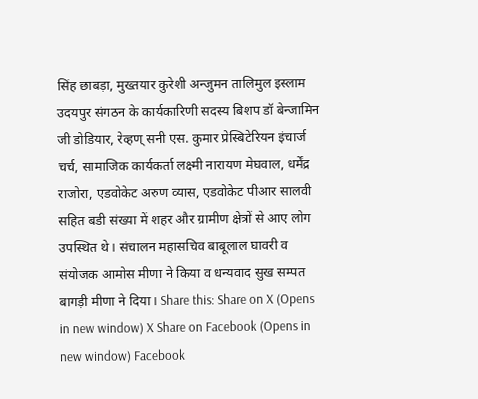सिंह छाबड़ा, मुख्तयार कुरेशी अन्जुमन तालिमुल इस्लाम उदयपुर संगठन के कार्यकारिणी सदस्य बिशप डॉ बेन्जामिन जी डोडियार, रेव्हण् सनी एस. कुमार प्रेस्बिटेरियन इंचार्ज चर्च, सामाजिक कार्यकर्ता लक्ष्मी नारायण मेघवाल, धर्मेंद्र राजोरा, एडवोकेट अरुण व्यास, एडवोकेट पीआर सालवी सहित बडी संख्या में शहर और ग्रामीण क्षेत्रों से आए लोग उपस्थित थे। संचालन महासचिव बाबूलाल घावरी व संयोजक आमोस मीणा ने किया व धन्यवाद सुख सम्पत बागड़ी मीणा ने दिया। Share this: Share on X (Opens in new window) X Share on Facebook (Opens in new window) Facebook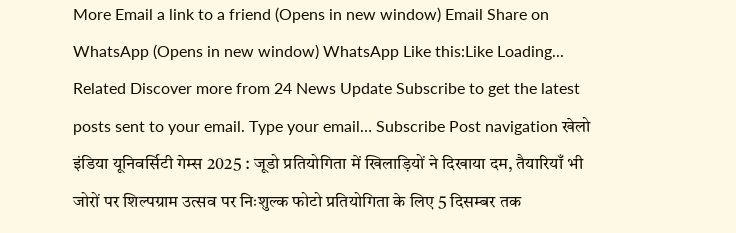More Email a link to a friend (Opens in new window) Email Share on WhatsApp (Opens in new window) WhatsApp Like this:Like Loading... Related Discover more from 24 News Update Subscribe to get the latest posts sent to your email. Type your email… Subscribe Post navigation खेलो इंडिया यूनिवर्सिटी गेम्स 2025 : जूडो प्रतियोगिता में खिलाड़ियों ने दिखाया दम, तैयारियाँ भी जोरों पर शिल्पग्राम उत्सव पर निःशुल्क फोटो प्रतियोगिता के लिए 5 दिसम्बर तक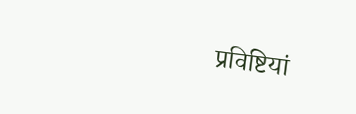प्रविष्टियां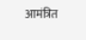आमंत्रित